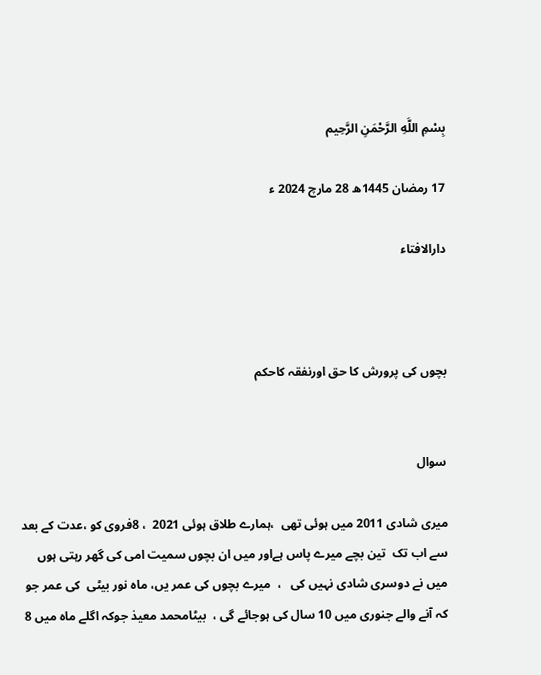بِسْمِ اللَّهِ الرَّحْمَنِ الرَّحِيم

17 رمضان 1445ھ 28 مارچ 2024 ء

دارالافتاء



بچوں کی پرورش کا حق اورنفقہ کاحکم


سوال

میری شادی 2011 میں ہوئی تھی  ،ہمارے طلاق ہوئی 2021  ، 8فروی کو ،عدت کے بعد سے اب تک  تین بچے میرے پاس ہےاور میں ان بچوں سمیت امی کی گھر رہتی ہوں میں نے دوسری شادی نہیں کی   ،  میرے بچوں کی عمر یں، ماہ نور بیٹی  کی عمر جو کہ آنے والے جنوری میں 10 سال کی ہوجائے گی ،  بیٹامحمد معیذ جوکہ اگلے ماہ میں 8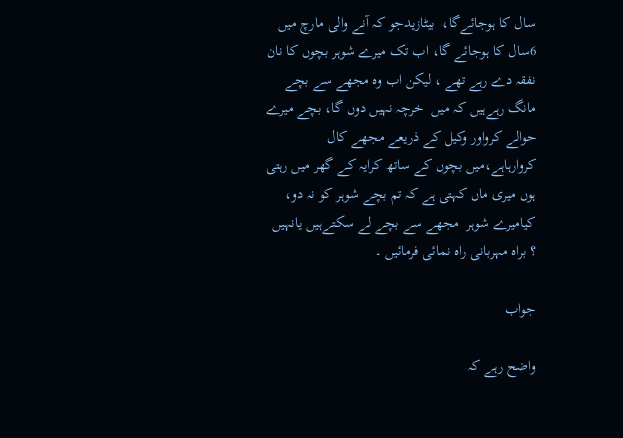سال کا ہوجائےگا،  بیٹازیدجو کہ آنے والی مارچ میں 6سال کا ہوجائے گا، اب تک میرے شوہر بچوں کا نان نفقہ دے رہے تھے ، لیکن اب وہ مجھے سے بچے مانگ رہےہیں کہ میں  خرچہ نہیں دوں گا، بچے میرے حوالے کرواور وکیل کے ذریعے مجھے کال کروارہاہے،میں بچوں کے ساتھ کرایہ کے گھر میں رہتی ہوں میری ماں کہتی ہے کہ تم بچے شوہر کو نہ دو، کیامیرے شوہر  مجھے سے بچے لے سکتےہیں یانہیں  ؟ براہ مہربانی راہ نمائی فرمائیں ۔

جواب

واضح رہے کہ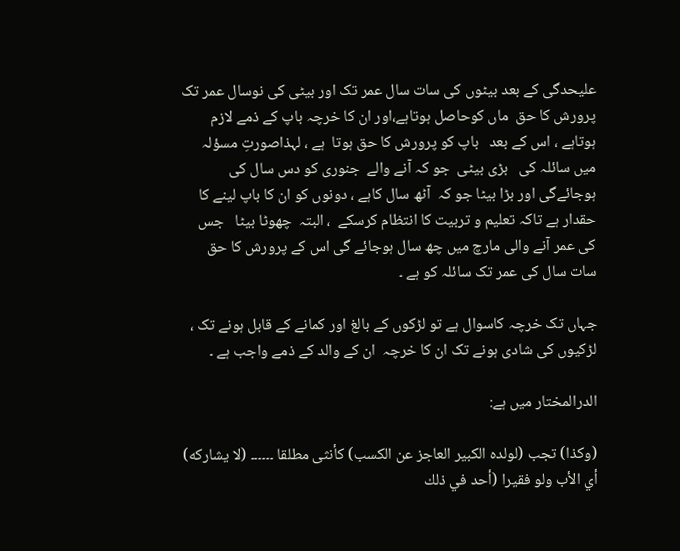علیحدگی کے بعد بیٹوں کی سات سال عمر تک اور بیٹی کی نوسال عمر تک  پرورش کا حق  ماں کوحاصل ہوتاہے،اور ان کا خرچہ باپ کے ذمے لازم ہوتاہے ، اس کے بعد   باپ کو پرورش کا حق ہوتا  ہے ، لہذاصورتِ مسؤلہ میں سائلہ کی   بڑی بیٹی  جو کہ آنے والے  جنوری کو دس سال کی ہوجائےگی اور بڑا بیٹا جو کہ  آٹھ سال کاہے ، دونوں کو ان کا باپ لینے کا حقدار ہے تاکہ تعلیم و تربیت کا انتظام کرسکے  ، البتہ  چھوٹا بیٹا   جس کی عمر آنے والی مارچ میں چھ سال ہوجائے گی اس کے پرورش کا حق سات سال کی عمر تک سائلہ کو ہے ۔

جہاں تک خرچہ کاسوال ہے تو لڑکوں کے بالغ اور کمانے کے قابل ہونے تک ، لڑکیوں کی شادی ہونے تک ان کا خرچہ  ان کے والد کے ذمے واجب ہے ۔

الدرالمختار میں ہے:

(وكذا) تجب (لولده الكبير العاجز عن الكسب) كأنثى مطلقا ۔۔۔۔۔۔ (لا يشاركه) أي الأب ولو فقيرا (أحد في ذلك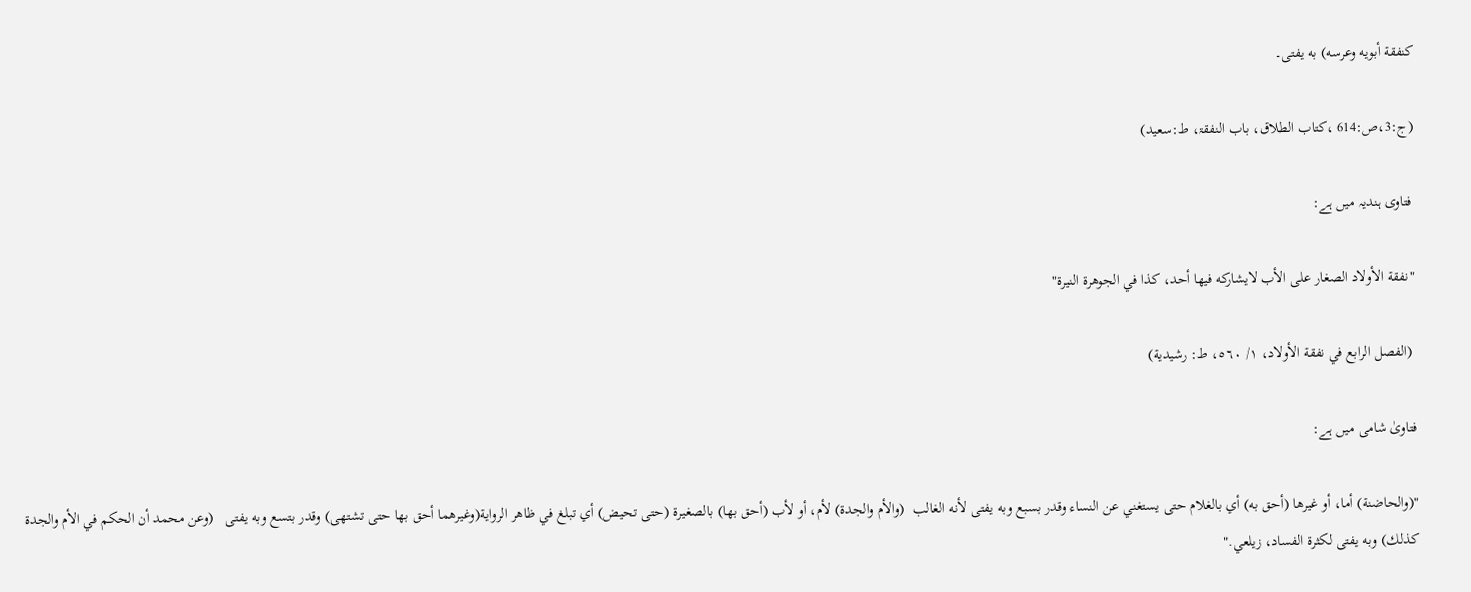كنفقة أبويه وعرسه) به يفتى۔

(ج:3،ص:614 ،کتاب الطلاق، باب النفقۃ، ط:سعید)

 فتاوی ہندیہ میں ہے:

"نفقة الأولاد الصغار على الأب لايشاركه فيها أحد، كذا في الجوهرة النيرة"

 (الفصل الرابع في نفقة الأولاد، ١/ ٥٦٠، ط: رشيدية)

فتاویٰ شامی میں ہے:

"(والحاضنة) أما، أو غيرها (أحق به) أي بالغلام حتى يستغني عن النساء وقدر بسبع وبه يفتى لأنه الغالب  (والأم والجدة) لأم، أو لأب (أحق بها) بالصغيرة (حتى تحيض) أي تبلغ في ظاهر الرواية(وغيرهما أحق بها حتى تشتهى) وقدر بتسع وبه يفتى   (وعن محمد أن الحكم في الأم والجدة كذلك) وبه يفتى لكثرة الفساد، زيلعي."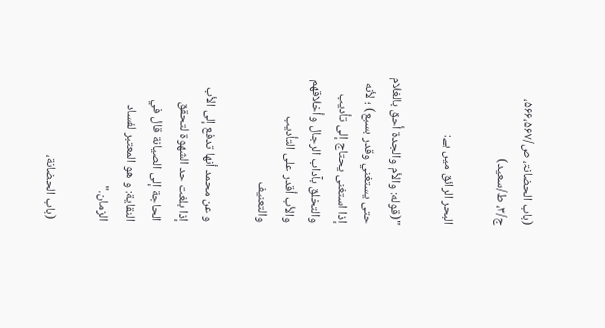(باب الحضانۃ، ص/۵۶۶،۵۶۷، ج/۳، ط/سعید)

البحر الرائق میں ہے:

"(قوله: والأم والجدة أحق بالغلام حتى يستغني وقدر بسبع) ؛ لأنه إذا استغنى ‌يحتاج ‌إلى ‌تأديب والتخلق بآداب الرجال وأخلاقهم والأب أقدر على التأديب والتعنيف

و عن محمد أنها تدفع إلى الأب إذا بلغت حد الشهوة لتحقق الحاجة إلى الصيانة قال في النقاية: و هو المعتبر لفساد الزمان."

(باب الحضانة،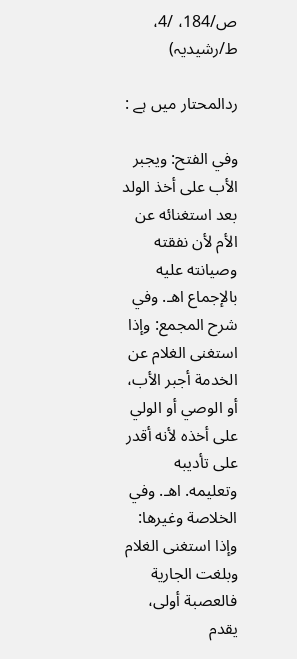ص/184، /4، ط/رشیدیہ)

ردالمحتار میں ہے :

وفي الفتح: ويجبر الأب على أخذ الولد بعد استغنائه عن الأم لأن نفقته وصيانته عليه بالإجماع اهـ. وفي شرح المجمع: وإذا استغنى الغلام عن الخدمة أجبر الأب، أو الوصي أو الولي على أخذه لأنه أقدر على تأديبه وتعليمه. اهـ. وفي الخلاصة وغيرها: وإذا استغنى الغلام وبلغت الجارية فالعصبة أولى، يقدم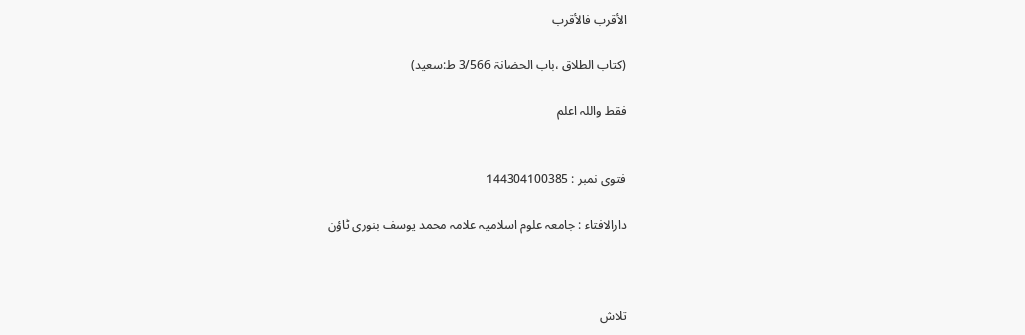الأقرب فالأقرب

(کتاب الطلاق ،باب الحضانۃ 3/566 ط:سعید)

فقط واللہ اعلم


فتوی نمبر : 144304100385

دارالافتاء : جامعہ علوم اسلامیہ علامہ محمد یوسف بنوری ٹاؤن



تلاش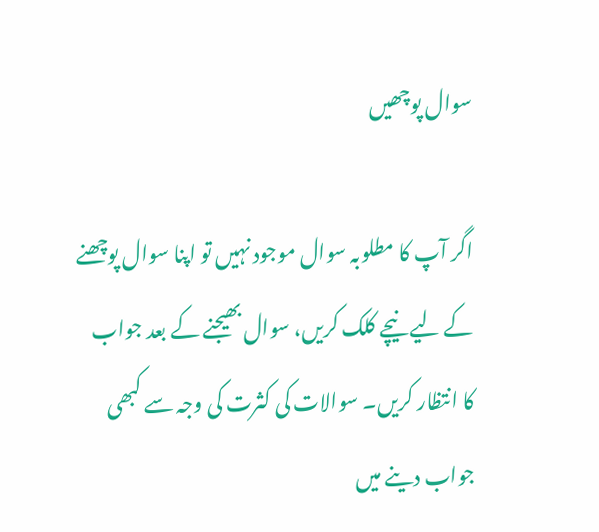سوال پوچھیں

اگر آپ کا مطلوبہ سوال موجود نہیں تو اپنا سوال پوچھنے کے لیے نیچے کلک کریں، سوال بھیجنے کے بعد جواب کا انتظار کریں۔ سوالات کی کثرت کی وجہ سے کبھی جواب دینے میں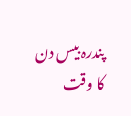پندرہ بیس دن کا وقت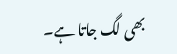بھی لگ جاتا ہے۔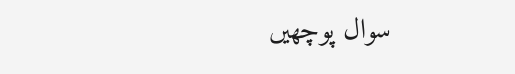سوال پوچھیں